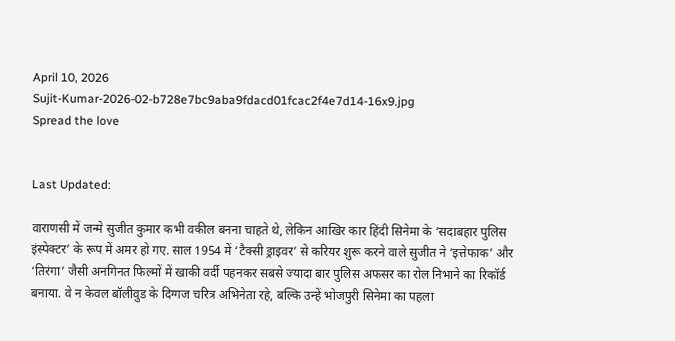April 10, 2026
Sujit-Kumar-2026-02-b728e7bc9aba9fdacd01fcac2f4e7d14-16x9.jpg
Spread the love


Last Updated:

वाराणसी में जन्मे सुजीत कुमार कभी वकील बनना चाहते थे, लेकिन आखिर कार हिंदी सिनेमा के ‘सदाबहार पुलिस इंस्पेक्टर’ के रूप में अमर हो गए. साल 1954 में ‘टैक्सी ड्राइवर’ से करियर शुरू करने वाले सुजीत ने ‘इत्तेफाक’ और ‘तिरंगा’ जैसी अनगिनत फिल्मों में खाकी वर्दी पहनकर सबसे ज्यादा बार पुलिस अफसर का रोल निभाने का रिकॉर्ड बनाया. वे न केवल बॉलीवुड के दिग्गज चरित्र अभिनेता रहे, बल्कि उन्हें भोजपुरी सिनेमा का पहला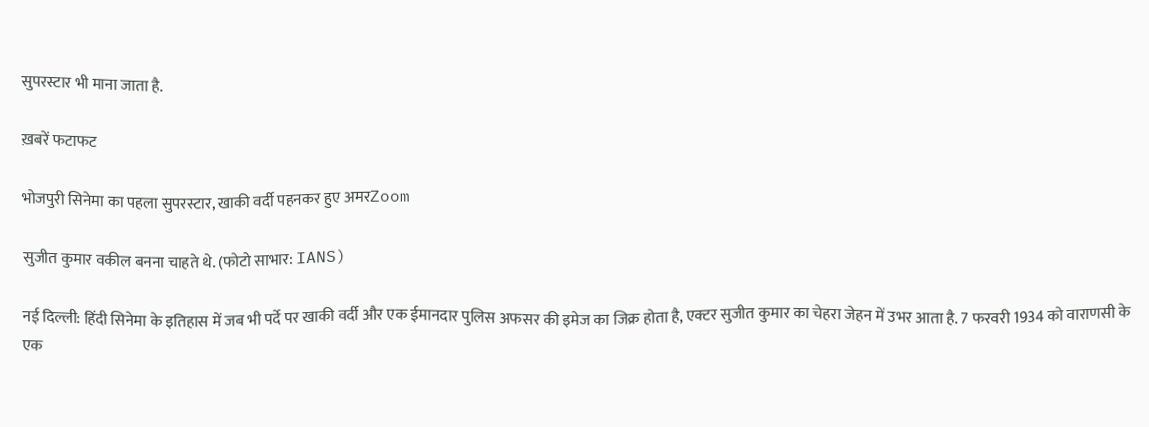सुपरस्टार भी माना जाता है.

ख़बरें फटाफट

भोजपुरी सिनेमा का पहला सुपरस्टार, खाकी वर्दी पहनकर हुए अमरZoom

सुजीत कुमार वकील बनना चाहते थे. (फोटो साभार: IANS)

नई दिल्ली: हिंदी सिनेमा के इतिहास में जब भी पर्दे पर खाकी वर्दी और एक ईमानदार पुलिस अफसर की इमेज का जिक्र होता है, एक्टर सुजीत कुमार का चेहरा जेहन में उभर आता है. 7 फरवरी 1934 को वाराणसी के एक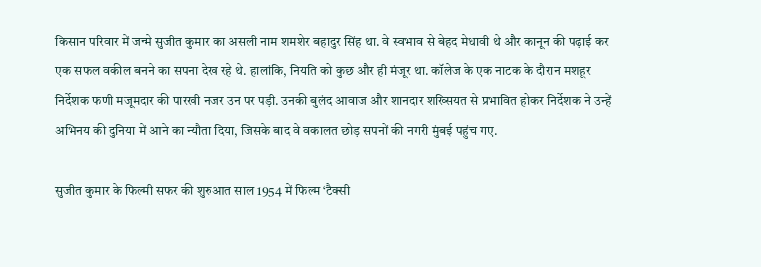किसान परिवार में जन्मे सुजीत कुमार का असली नाम शमशेर बहादुर सिंह था. वे स्वभाव से बेहद मेधावी थे और कानून की पढ़ाई कर एक सफल वकील बनने का सपना देख रहे थे. हालांकि, नियति को कुछ और ही मंजूर था. कॉलेज के एक नाटक के दौरान मशहूर निर्देशक फणी मजूमदार की पारखी नजर उन पर पड़ी. उनकी बुलंद आवाज और शानदार शख्सियत से प्रभावित होकर निर्देशक ने उन्हें अभिनय की दुनिया में आने का न्यौता दिया, जिसके बाद वे वकालत छोड़ सपनों की नगरी मुंबई पहुंच गए.

सुजीत कुमार के फिल्मी सफर की शुरुआत साल 1954 में फिल्म ‘टैक्सी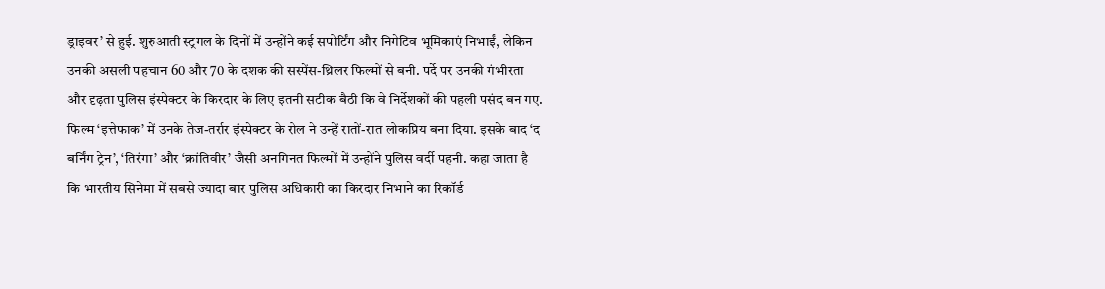ड्राइवर’ से हुई. शुरुआती स्ट्रगल के दिनों में उन्होंने कई सपोर्टिंग और निगेटिव भूमिकाएं निभाईं, लेकिन उनकी असली पहचान 60 और 70 के दशक की सस्पेंस-थ्रिलर फिल्मों से बनी. पर्दे पर उनकी गंभीरता और दृढ़ता पुलिस इंस्पेक्टर के किरदार के लिए इतनी सटीक बैठी कि वे निर्देशकों की पहली पसंद बन गए. फिल्म ‘इत्तेफाक’ में उनके तेज-तर्रार इंस्पेक्टर के रोल ने उन्हें रातों-रात लोकप्रिय बना दिया. इसके बाद ‘द बर्निंग ट्रेन’, ‘तिरंगा’ और ‘क्रांतिवीर’ जैसी अनगिनत फिल्मों में उन्होंने पुलिस वर्दी पहनी. कहा जाता है कि भारतीय सिनेमा में सबसे ज्यादा बार पुलिस अधिकारी का किरदार निभाने का रिकॉर्ड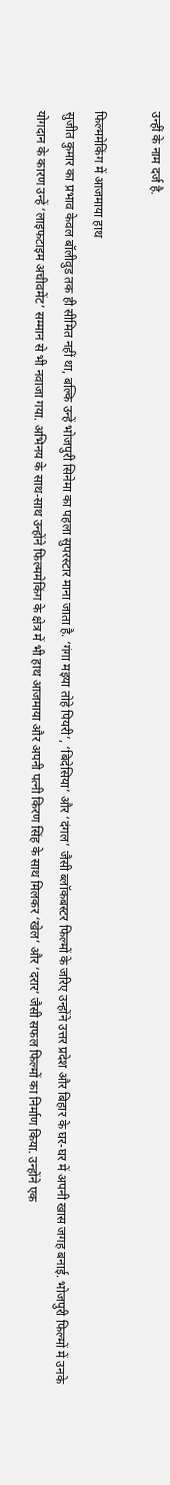उन्हीं के नाम दर्ज है.

फिल्ममेकिंग में आजमाया हाथ
सुजीत कुमार का प्रभाव केवल बॉलीवुड तक ही सीमित नहीं था, बल्कि उन्हें भोजपुरी सिनेमा का पहला सुपरस्टार माना जाता है. ‘गंगा मइया तोहे पियरी’, ‘बिदेसिया’ और ‘दंगल’ जैसी ब्लॉकबस्टर फिल्मों के जरिए उन्होंने उत्तर प्रदेश और बिहार के घर-घर में अपनी खास जगह बनाई. भोजपुरी फिल्मों में उनके योगदान के कारण उन्हें ‘लाइफटाइम अचीवमेंट’ सम्मान से भी नवाजा गया. अभिनय के साथ-साथ उन्होंने फिल्ममेकिंग के क्षेत्र में भी हाथ आजमाया और अपनी पत्नी किरण सिंह के साथ मिलकर ‘खेल’ और ‘दरार’ जैसी सफल फिल्मों का निर्माण किया. उन्होंने एक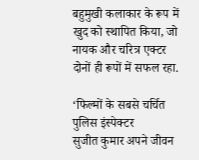बहुमुखी कलाकार के रूप में खुद को स्थापित किया, जो नायक और चरित्र एक्टर दोनों ही रूपों में सफल रहा.

‘फिल्मों के सबसे चर्चित पुलिस इंस्पेक्टर
सुजीत कुमार अपने जीवन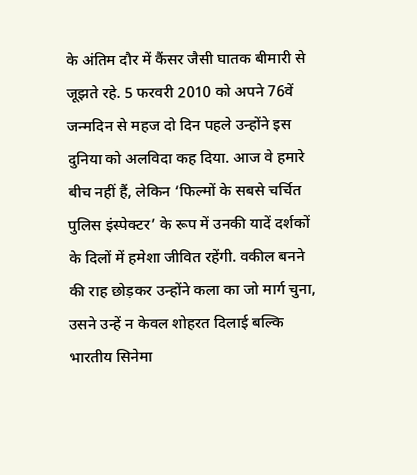के अंतिम दौर में कैंसर जैसी घातक बीमारी से जूझते रहे. 5 फरवरी 2010 को अपने 76वें जन्मदिन से महज दो दिन पहले उन्होंने इस दुनिया को अलविदा कह दिया. आज वे हमारे बीच नहीं हैं, लेकिन ‘फिल्मों के सबसे चर्चित पुलिस इंस्पेक्टर’ के रूप में उनकी यादें दर्शकों के दिलों में हमेशा जीवित रहेंगी. वकील बनने की राह छोड़कर उन्होंने कला का जो मार्ग चुना, उसने उन्हें न केवल शोहरत दिलाई बल्कि भारतीय सिनेमा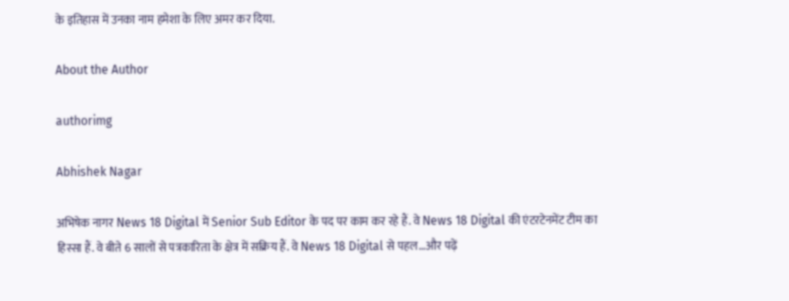के इतिहास में उनका नाम हमेशा के लिए अमर कर दिया.

About the Author

authorimg

Abhishek Nagar

अभिषेक नागर News 18 Digital में Senior Sub Editor के पद पर काम कर रहे हैं. वे News 18 Digital की एंटरटेनमेंट टीम का हिस्सा हैं. वे बीते 6 सालों से पत्रकारिता के क्षेत्र में सक्रिय हैं. वे News 18 Digital से पहल…और पढ़ें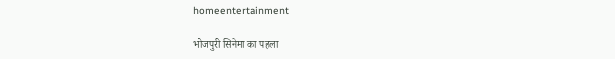homeentertainment

भोजपुरी सिनेमा का पहला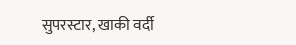सुपरस्टार, खाकी वर्दी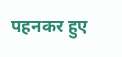पहनकर हुए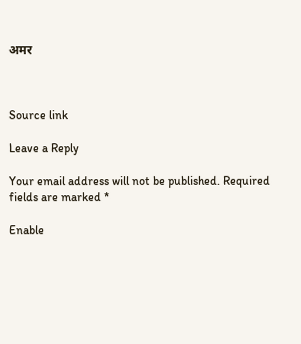अमर



Source link

Leave a Reply

Your email address will not be published. Required fields are marked *

Enable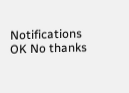Notifications OK No thanks